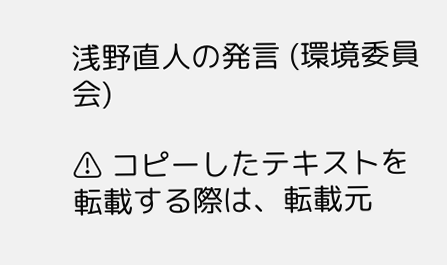浅野直人の発言 (環境委員会)

⚠ コピーしたテキストを転載する際は、転載元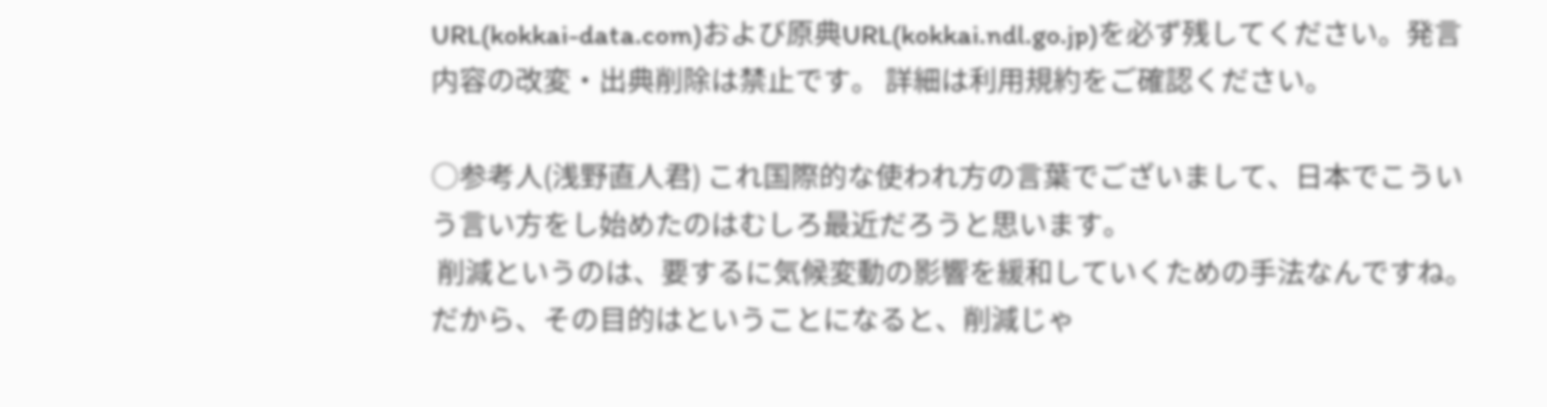URL(kokkai-data.com)および原典URL(kokkai.ndl.go.jp)を必ず残してください。発言内容の改変・出典削除は禁止です。 詳細は利用規約をご確認ください。

○参考人(浅野直人君) これ国際的な使われ方の言葉でございまして、日本でこういう言い方をし始めたのはむしろ最近だろうと思います。
 削減というのは、要するに気候変動の影響を緩和していくための手法なんですね。だから、その目的はということになると、削減じゃ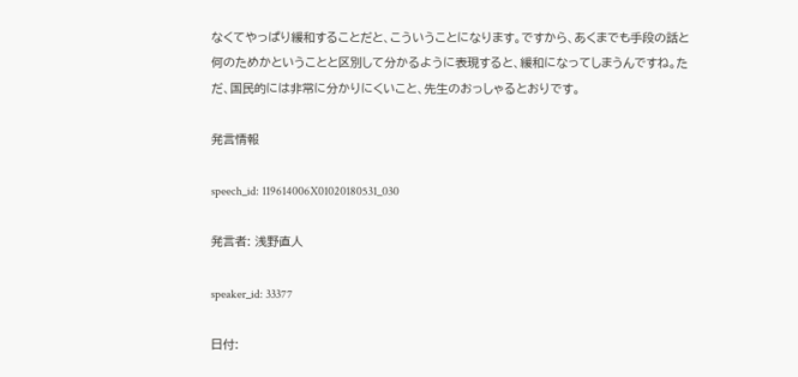なくてやっぱり緩和することだと、こういうことになります。ですから、あくまでも手段の話と何のためかということと区別して分かるように表現すると、緩和になってしまうんですね。ただ、国民的には非常に分かりにくいこと、先生のおっしゃるとおりです。

発言情報

speech_id: 119614006X01020180531_030

発言者: 浅野直人

speaker_id: 33377

日付: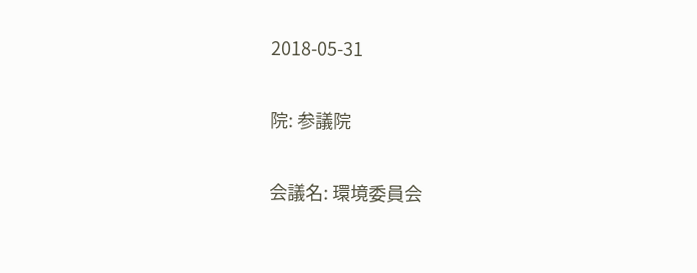2018-05-31

院: 参議院

会議名: 環境委員会